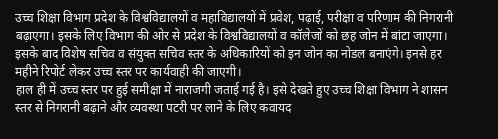उच्च शिक्षा विभाग प्रदेश के विश्वविद्यालयों व महाविद्यालयों में प्रवेश, पढ़ाई, परीक्षा व परिणाम की निगरानी बढ़ाएगा। इसके लिए विभाग की ओर से प्रदेश के विश्वविद्यालयों व कॉलेजों को छह जोन में बांटा जाएगा। इसके बाद विशेष सचिव व संयुक्त सचिव स्तर के अधिकारियों को इन जोन का नोडल बनाएंगे। इनसे हर महीने रिपोर्ट लेकर उच्च स्तर पर कार्यवाही की जाएगी।
हाल ही में उच्च स्तर पर हुई समीक्षा में नाराजगी जताई गई है। इसे देखते हुए उच्च शिक्षा विभाग ने शासन स्तर से निगरानी बढ़ाने और व्यवस्था पटरी पर लाने के लिए कवायद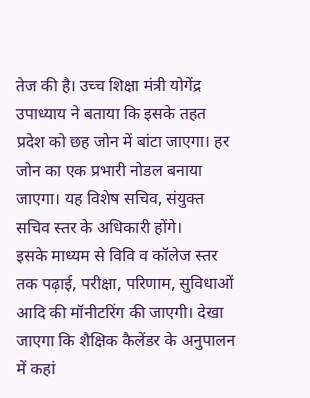तेज की है। उच्च शिक्षा मंत्री योगेंद्र उपाध्याय ने बताया कि इसके तहत प्रदेश को छह जोन में बांटा जाएगा। हर जोन का एक प्रभारी नोडल बनाया जाएगा। यह विशेष सचिव, संयुक्त सचिव स्तर के अधिकारी होंगे।
इसके माध्यम से विवि व कॉलेज स्तर तक पढ़ाई, परीक्षा, परिणाम, सुविधाओं आदि की मॉनीटरिंग की जाएगी। देखा जाएगा कि शैक्षिक कैलेंडर के अनुपालन में कहां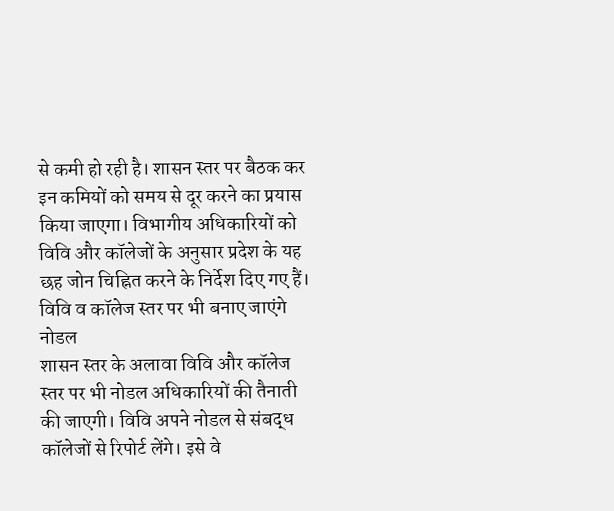से कमी हो रही है। शासन स्तर पर बैठक कर इन कमियों को समय से दूर करने का प्रयास किया जाएगा। विभागीय अधिकारियों को विवि और कॉलेजों के अनुसार प्रदेश के यह छह जोन चिह्नित करने के निर्देश दिए गए हैं।
विवि व कॉलेज स्तर पर भी बनाए जाएंगे नोडल
शासन स्तर के अलावा विवि और कॉलेज स्तर पर भी नोडल अधिकारियों की तैनाती की जाएगी। विवि अपने नोडल से संबद्ध कॉलेजों से रिपोर्ट लेंगे। इसे वे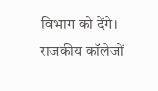विभाग को देंगे। राजकीय कॉलेजों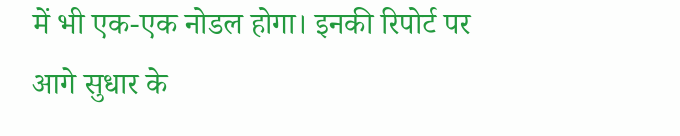में भी एक-एक नोडल होगा। इनकी रिपोर्ट पर आगे सुधार के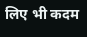लिए भी कदम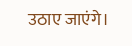उठाए जाएंगे।